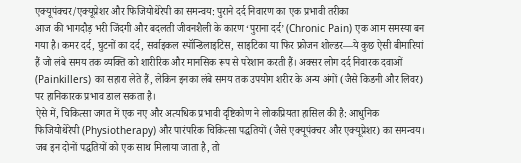एक्यूपंक्चर/एक्यूप्रेशर और फिजियोथेरेपी का समन्वय: पुराने दर्द निवारण का एक प्रभावी तरीका
आज की भागदौड़ भरी जिंदगी और बदलती जीवनशैली के कारण ‘पुराना दर्द’ (Chronic Pain) एक आम समस्या बन गया है। कमर दर्द, घुटनों का दर्द, सर्वाइकल स्पॉन्डिलाइटिस, साइटिका या फिर फ्रोजन शोल्डर—ये कुछ ऐसी बीमारियां हैं जो लंबे समय तक व्यक्ति को शारीरिक और मानसिक रूप से परेशान करती हैं। अक्सर लोग दर्द निवारक दवाओं (Painkillers) का सहारा लेते हैं, लेकिन इनका लंबे समय तक उपयोग शरीर के अन्य अंगों (जैसे किडनी और लिवर) पर हानिकारक प्रभाव डाल सकता है।
ऐसे में, चिकित्सा जगत में एक नए और अत्यधिक प्रभावी दृष्टिकोण ने लोकप्रियता हासिल की है: आधुनिक फिजियोथेरेपी (Physiotherapy) और पारंपरिक चिकित्सा पद्धतियों (जैसे एक्यूपंक्चर और एक्यूप्रेशर) का समन्वय। जब इन दोनों पद्धतियों को एक साथ मिलाया जाता है, तो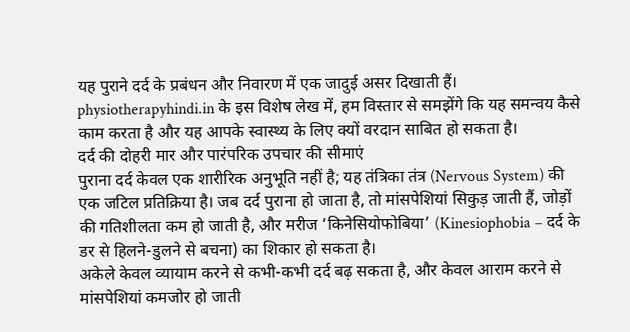यह पुराने दर्द के प्रबंधन और निवारण में एक जादुई असर दिखाती हैं। physiotherapyhindi.in के इस विशेष लेख में, हम विस्तार से समझेंगे कि यह समन्वय कैसे काम करता है और यह आपके स्वास्थ्य के लिए क्यों वरदान साबित हो सकता है।
दर्द की दोहरी मार और पारंपरिक उपचार की सीमाएं
पुराना दर्द केवल एक शारीरिक अनुभूति नहीं है; यह तंत्रिका तंत्र (Nervous System) की एक जटिल प्रतिक्रिया है। जब दर्द पुराना हो जाता है, तो मांसपेशियां सिकुड़ जाती हैं, जोड़ों की गतिशीलता कम हो जाती है, और मरीज ‘किनेसियोफोबिया’ (Kinesiophobia – दर्द के डर से हिलने-डुलने से बचना) का शिकार हो सकता है।
अकेले केवल व्यायाम करने से कभी-कभी दर्द बढ़ सकता है, और केवल आराम करने से मांसपेशियां कमजोर हो जाती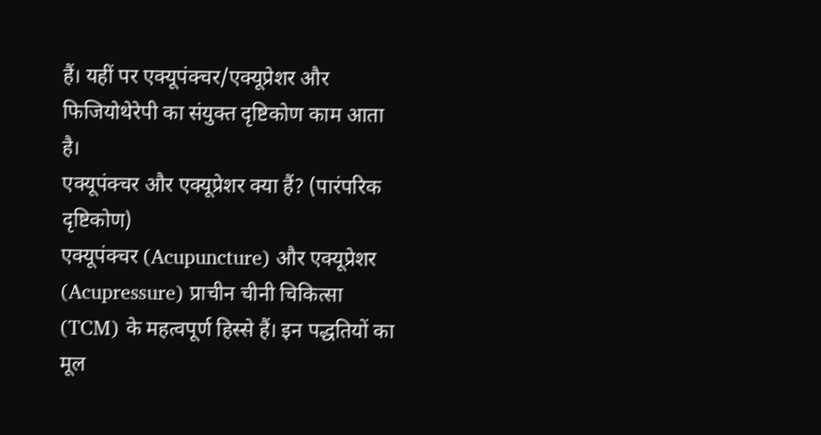हैं। यहीं पर एक्यूपंक्चर/एक्यूप्रेशर और फिजियोथेरेपी का संयुक्त दृष्टिकोण काम आता है।
एक्यूपंक्चर और एक्यूप्रेशर क्या हैं? (पारंपरिक दृष्टिकोण)
एक्यूपंक्चर (Acupuncture) और एक्यूप्रेशर (Acupressure) प्राचीन चीनी चिकित्सा (TCM) के महत्वपूर्ण हिस्से हैं। इन पद्धतियों का मूल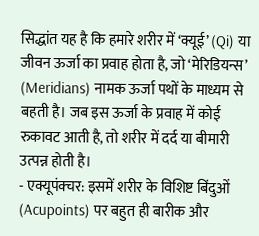सिद्धांत यह है कि हमारे शरीर में ‘क्यूई’ (Qi) या जीवन ऊर्जा का प्रवाह होता है, जो ‘मेरिडियन्स’ (Meridians) नामक ऊर्जा पथों के माध्यम से बहती है। जब इस ऊर्जा के प्रवाह में कोई रुकावट आती है, तो शरीर में दर्द या बीमारी उत्पन्न होती है।
- एक्यूपंक्चर: इसमें शरीर के विशिष्ट बिंदुओं (Acupoints) पर बहुत ही बारीक और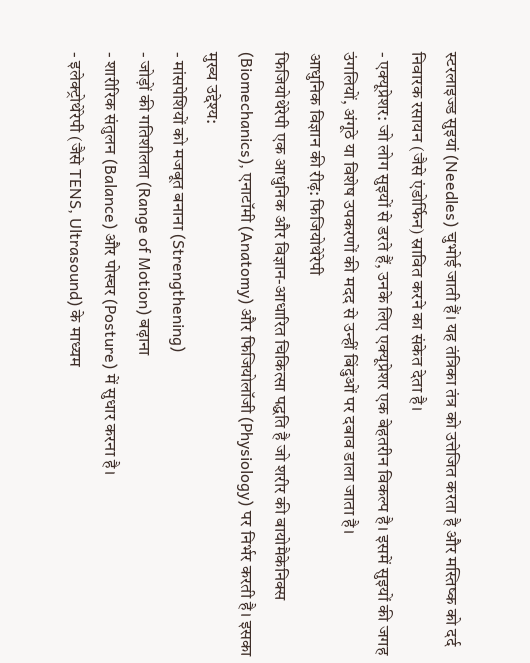स्टरलाइज्ड सुइयां (Needles) चुभोई जाती हैं। यह तंत्रिका तंत्र को उत्तेजित करता है और मस्तिष्क को दर्द निवारक रसायन (जैसे एंडोर्फिन) स्रावित करने का संकेत देता है।
- एक्यूप्रेशर: जो लोग सुइयों से डरते हैं, उनके लिए एक्यूप्रेशर एक बेहतरीन विकल्प है। इसमें सुइयों की जगह उंगलियों, अंगूठे या विशेष उपकरणों की मदद से उन्हीं बिंदुओं पर दबाव डाला जाता है।
आधुनिक विज्ञान की रीढ़: फिजियोथेरेपी
फिजियोथेरेपी एक आधुनिक और विज्ञान-आधारित चिकित्सा पद्धति है जो शरीर की बायोमैकेनिक्स (Biomechanics), एनाटॉमी (Anatomy) और फिजियोलॉजी (Physiology) पर निर्भर करती है। इसका मुख्य उद्देश्य:
- मांसपेशियों को मजबूत बनाना (Strengthening)
- जोड़ों की गतिशीलता (Range of Motion) बढ़ाना
- शारीरिक संतुलन (Balance) और पोस्चर (Posture) में सुधार करना है।
- इलेक्ट्रोथेरेपी (जैसे TENS, Ultrasound) के माध्यम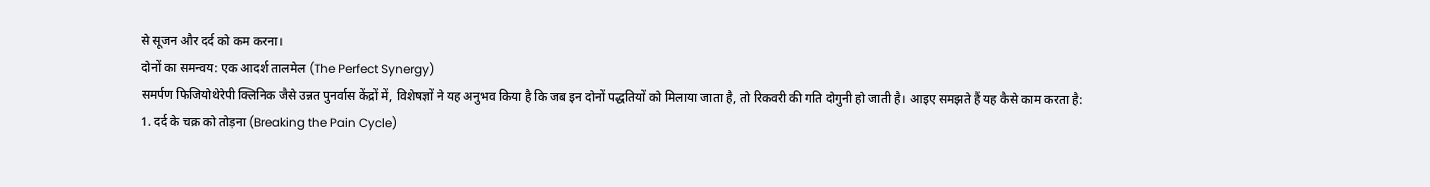से सूजन और दर्द को कम करना।
दोनों का समन्वय: एक आदर्श तालमेल (The Perfect Synergy)
समर्पण फिजियोथेरेपी क्लिनिक जैसे उन्नत पुनर्वास केंद्रों में, विशेषज्ञों ने यह अनुभव किया है कि जब इन दोनों पद्धतियों को मिलाया जाता है, तो रिकवरी की गति दोगुनी हो जाती है। आइए समझते हैं यह कैसे काम करता है:
1. दर्द के चक्र को तोड़ना (Breaking the Pain Cycle)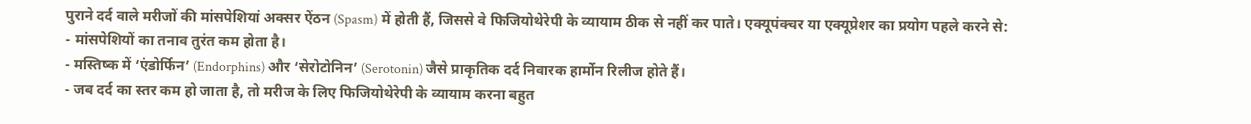पुराने दर्द वाले मरीजों की मांसपेशियां अक्सर ऐंठन (Spasm) में होती हैं, जिससे वे फिजियोथेरेपी के व्यायाम ठीक से नहीं कर पाते। एक्यूपंक्चर या एक्यूप्रेशर का प्रयोग पहले करने से:
- मांसपेशियों का तनाव तुरंत कम होता है।
- मस्तिष्क में ‘एंडोर्फिन’ (Endorphins) और ‘सेरोटोनिन’ (Serotonin) जैसे प्राकृतिक दर्द निवारक हार्मोन रिलीज होते हैं।
- जब दर्द का स्तर कम हो जाता है, तो मरीज के लिए फिजियोथेरेपी के व्यायाम करना बहुत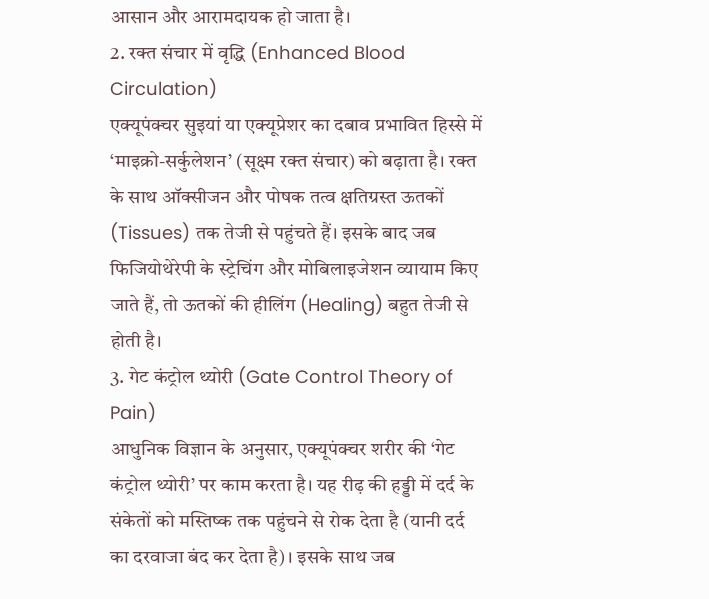आसान और आरामदायक हो जाता है।
2. रक्त संचार में वृद्धि (Enhanced Blood Circulation)
एक्यूपंक्चर सुइयां या एक्यूप्रेशर का दबाव प्रभावित हिस्से में ‘माइक्रो-सर्कुलेशन’ (सूक्ष्म रक्त संचार) को बढ़ाता है। रक्त के साथ ऑक्सीजन और पोषक तत्व क्षतिग्रस्त ऊतकों (Tissues) तक तेजी से पहुंचते हैं। इसके बाद जब फिजियोथेरेपी के स्ट्रेचिंग और मोबिलाइजेशन व्यायाम किए जाते हैं, तो ऊतकों की हीलिंग (Healing) बहुत तेजी से होती है।
3. गेट कंट्रोल थ्योरी (Gate Control Theory of Pain)
आधुनिक विज्ञान के अनुसार, एक्यूपंक्चर शरीर की ‘गेट कंट्रोल थ्योरी’ पर काम करता है। यह रीढ़ की हड्डी में दर्द के संकेतों को मस्तिष्क तक पहुंचने से रोक देता है (यानी दर्द का दरवाजा बंद कर देता है)। इसके साथ जब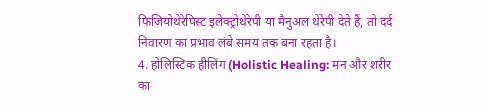फिजियोथेरेपिस्ट इलेक्ट्रोथेरेपी या मैनुअल थेरेपी देते हैं, तो दर्द निवारण का प्रभाव लंबे समय तक बना रहता है।
4. होलिस्टिक हीलिंग (Holistic Healing: मन और शरीर का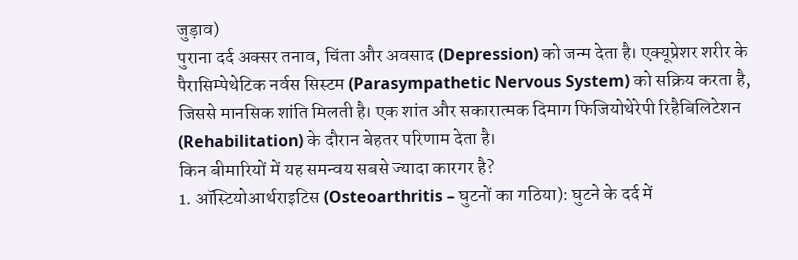जुड़ाव)
पुराना दर्द अक्सर तनाव, चिंता और अवसाद (Depression) को जन्म देता है। एक्यूप्रेशर शरीर के पैरासिम्पेथेटिक नर्वस सिस्टम (Parasympathetic Nervous System) को सक्रिय करता है, जिससे मानसिक शांति मिलती है। एक शांत और सकारात्मक दिमाग फिजियोथेरेपी रिहैबिलिटेशन (Rehabilitation) के दौरान बेहतर परिणाम देता है।
किन बीमारियों में यह समन्वय सबसे ज्यादा कारगर है?
1. ऑस्टियोआर्थराइटिस (Osteoarthritis – घुटनों का गठिया): घुटने के दर्द में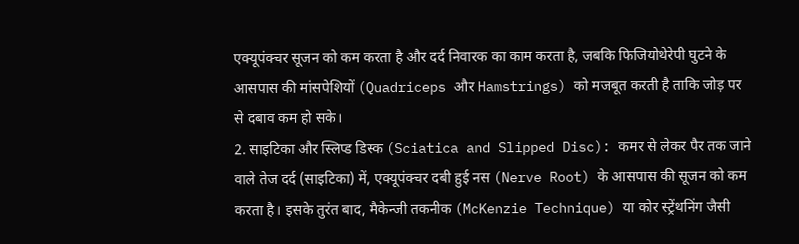एक्यूपंक्चर सूजन को कम करता है और दर्द निवारक का काम करता है, जबकि फिजियोथेरेपी घुटने के आसपास की मांसपेशियों (Quadriceps और Hamstrings) को मजबूत करती है ताकि जोड़ पर से दबाव कम हो सके।
2. साइटिका और स्लिप्ड डिस्क (Sciatica and Slipped Disc): कमर से लेकर पैर तक जाने वाले तेज दर्द (साइटिका) में, एक्यूपंक्चर दबी हुई नस (Nerve Root) के आसपास की सूजन को कम करता है। इसके तुरंत बाद, मैकेन्जी तकनीक (McKenzie Technique) या कोर स्ट्रेंथनिंग जैसी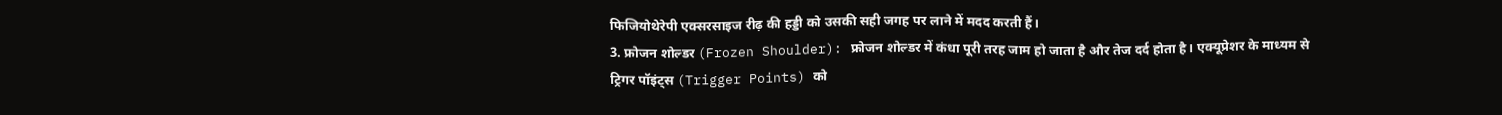फिजियोथेरेपी एक्सरसाइज रीढ़ की हड्डी को उसकी सही जगह पर लाने में मदद करती हैं।
3. फ्रोजन शोल्डर (Frozen Shoulder): फ्रोजन शोल्डर में कंधा पूरी तरह जाम हो जाता है और तेज दर्द होता है। एक्यूप्रेशर के माध्यम से ट्रिगर पॉइंट्स (Trigger Points) को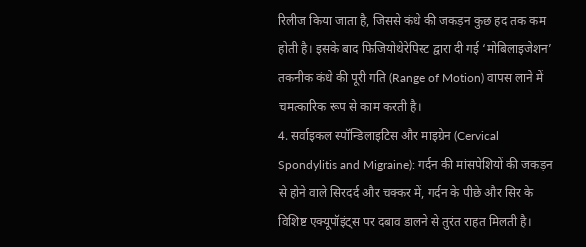रिलीज किया जाता है, जिससे कंधे की जकड़न कुछ हद तक कम होती है। इसके बाद फिजियोथेरेपिस्ट द्वारा दी गई ‘मोबिलाइजेशन’ तकनीक कंधे की पूरी गति (Range of Motion) वापस लाने में चमत्कारिक रूप से काम करती है।
4. सर्वाइकल स्पॉन्डिलाइटिस और माइग्रेन (Cervical Spondylitis and Migraine): गर्दन की मांसपेशियों की जकड़न से होने वाले सिरदर्द और चक्कर में, गर्दन के पीछे और सिर के विशिष्ट एक्यूपॉइंट्स पर दबाव डालने से तुरंत राहत मिलती है।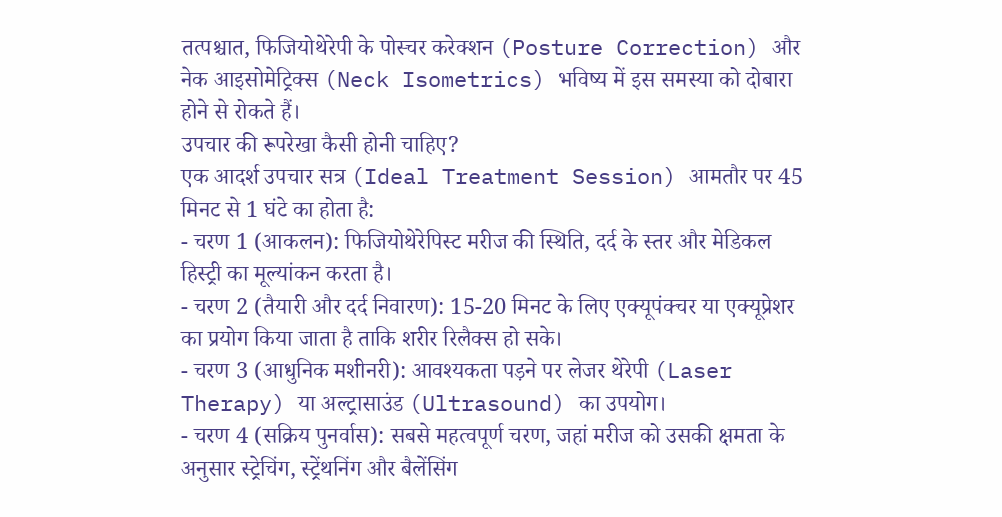तत्पश्चात, फिजियोथेरेपी के पोस्चर करेक्शन (Posture Correction) और नेक आइसोमेट्रिक्स (Neck Isometrics) भविष्य में इस समस्या को दोबारा होने से रोकते हैं।
उपचार की रूपरेखा कैसी होनी चाहिए?
एक आदर्श उपचार सत्र (Ideal Treatment Session) आमतौर पर 45 मिनट से 1 घंटे का होता है:
- चरण 1 (आकलन): फिजियोथेरेपिस्ट मरीज की स्थिति, दर्द के स्तर और मेडिकल हिस्ट्री का मूल्यांकन करता है।
- चरण 2 (तैयारी और दर्द निवारण): 15-20 मिनट के लिए एक्यूपंक्चर या एक्यूप्रेशर का प्रयोग किया जाता है ताकि शरीर रिलैक्स हो सके।
- चरण 3 (आधुनिक मशीनरी): आवश्यकता पड़ने पर लेजर थेरेपी (Laser Therapy) या अल्ट्रासाउंड (Ultrasound) का उपयोग।
- चरण 4 (सक्रिय पुनर्वास): सबसे महत्वपूर्ण चरण, जहां मरीज को उसकी क्षमता के अनुसार स्ट्रेचिंग, स्ट्रेंथनिंग और बैलेंसिंग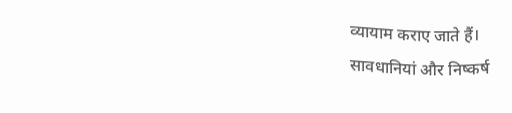व्यायाम कराए जाते हैं।
सावधानियां और निष्कर्ष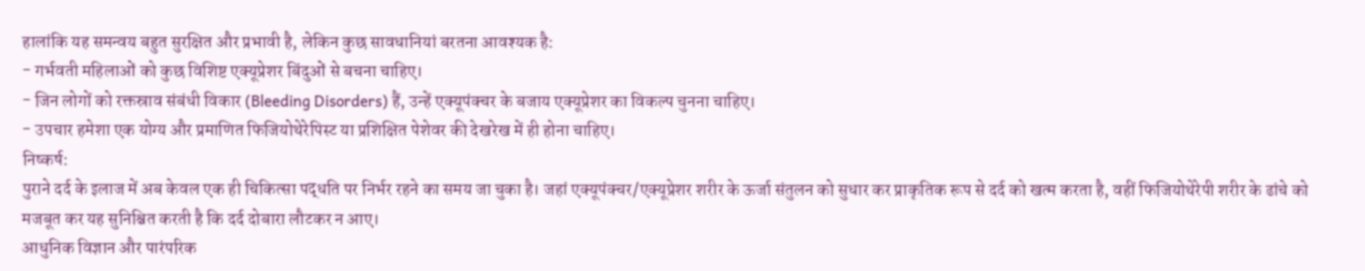हालांकि यह समन्वय बहुत सुरक्षित और प्रभावी है, लेकिन कुछ सावधानियां बरतना आवश्यक है:
- गर्भवती महिलाओं को कुछ विशिष्ट एक्यूप्रेशर बिंदुओं से बचना चाहिए।
- जिन लोगों को रक्तस्राव संबंधी विकार (Bleeding Disorders) हैं, उन्हें एक्यूपंक्चर के बजाय एक्यूप्रेशर का विकल्प चुनना चाहिए।
- उपचार हमेशा एक योग्य और प्रमाणित फिजियोथेरेपिस्ट या प्रशिक्षित पेशेवर की देखरेख में ही होना चाहिए।
निष्कर्ष:
पुराने दर्द के इलाज में अब केवल एक ही चिकित्सा पद्धति पर निर्भर रहने का समय जा चुका है। जहां एक्यूपंक्चर/एक्यूप्रेशर शरीर के ऊर्जा संतुलन को सुधार कर प्राकृतिक रूप से दर्द को खत्म करता है, वहीं फिजियोथेरेपी शरीर के ढांचे को मजबूत कर यह सुनिश्चित करती है कि दर्द दोबारा लौटकर न आए।
आधुनिक विज्ञान और पारंपरिक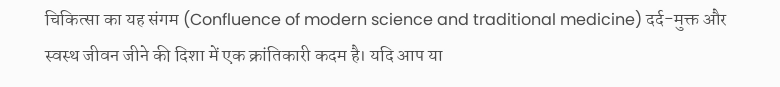चिकित्सा का यह संगम (Confluence of modern science and traditional medicine) दर्द-मुक्त और स्वस्थ जीवन जीने की दिशा में एक क्रांतिकारी कदम है। यदि आप या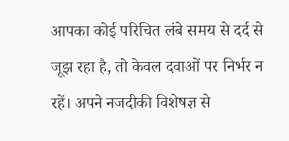आपका कोई परिचित लंबे समय से दर्द से जूझ रहा है, तो केवल दवाओं पर निर्भर न रहें। अपने नजदीकी विशेषज्ञ से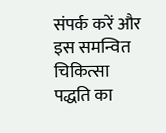संपर्क करें और इस समन्वित चिकित्सा पद्धति का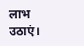लाभ उठाएं।